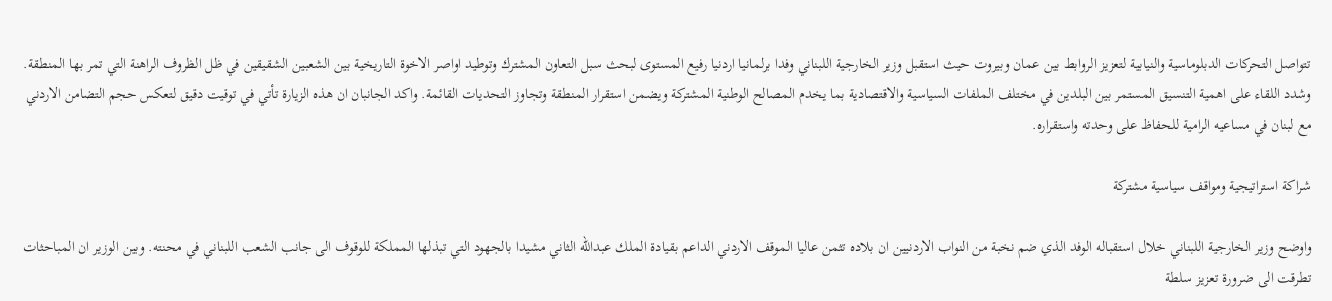تتواصل التحركات الدبلوماسية والنيابية لتعزيز الروابط بين عمان وبيروت حيث استقبل وزير الخارجية اللبناني وفدا برلمانيا اردنيا رفيع المستوى لبحث سبل التعاون المشترك وتوطيد اواصر الاخوة التاريخية بين الشعبين الشقيقين في ظل الظروف الراهنة التي تمر بها المنطقة. وشدد اللقاء على اهمية التنسيق المستمر بين البلدين في مختلف الملفات السياسية والاقتصادية بما يخدم المصالح الوطنية المشتركة ويضمن استقرار المنطقة وتجاوز التحديات القائمة. واكد الجانبان ان هذه الزيارة تأتي في توقيت دقيق لتعكس حجم التضامن الاردني مع لبنان في مساعيه الرامية للحفاظ على وحدته واستقراره.

شراكة استراتيجية ومواقف سياسية مشتركة

واوضح وزير الخارجية اللبناني خلال استقباله الوفد الذي ضم نخبة من النواب الاردنيين ان بلاده تثمن عاليا الموقف الاردني الداعم بقيادة الملك عبدالله الثاني مشيدا بالجهود التي تبذلها المملكة للوقوف الى جانب الشعب اللبناني في محنته. وبين الوزير ان المباحثات تطرقت الى ضرورة تعزيز سلطة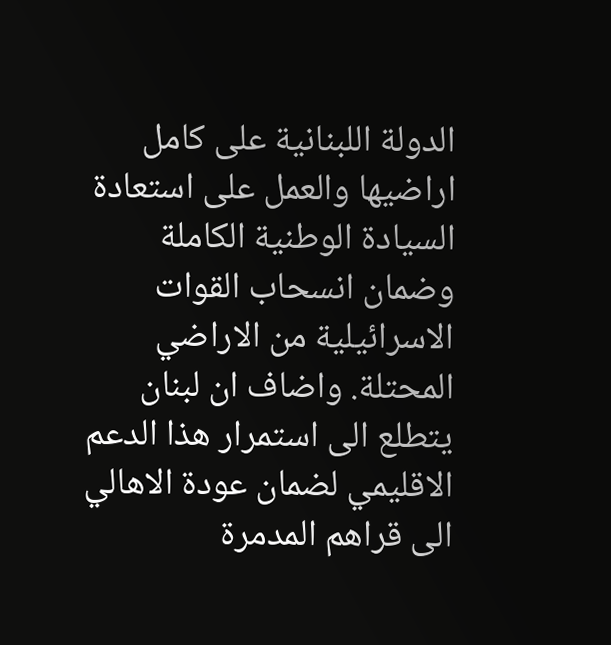الدولة اللبنانية على كامل اراضيها والعمل على استعادة السيادة الوطنية الكاملة وضمان انسحاب القوات الاسرائيلية من الاراضي المحتلة. واضاف ان لبنان يتطلع الى استمرار هذا الدعم الاقليمي لضمان عودة الاهالي الى قراهم المدمرة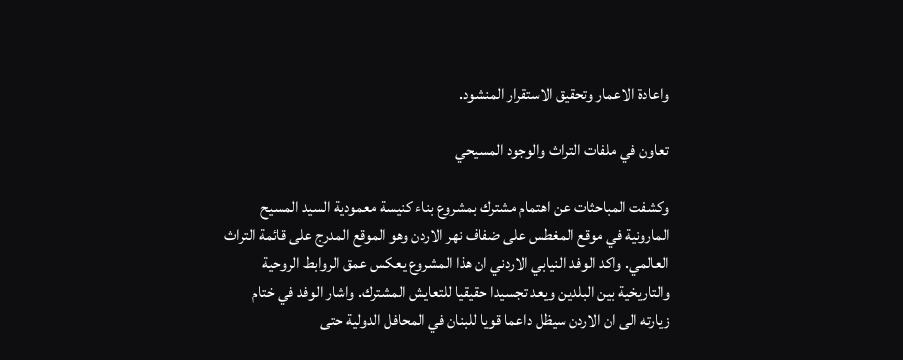واعادة الاعمار وتحقيق الاستقرار المنشود.

تعاون في ملفات التراث والوجود المسيحي

وكشفت المباحثات عن اهتمام مشترك بمشروع بناء كنيسة معمودية السيد المسيح المارونية في موقع المغطس على ضفاف نهر الاردن وهو الموقع المدرج على قائمة التراث العالمي. واكد الوفد النيابي الاردني ان هذا المشروع يعكس عمق الروابط الروحية والتاريخية بين البلدين ويعد تجسيدا حقيقيا للتعايش المشترك. واشار الوفد في ختام زيارته الى ان الاردن سيظل داعما قويا للبنان في المحافل الدولية حتى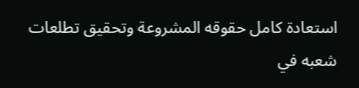استعادة كامل حقوقه المشروعة وتحقيق تطلعات شعبه في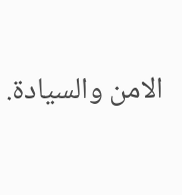الامن والسيادة.